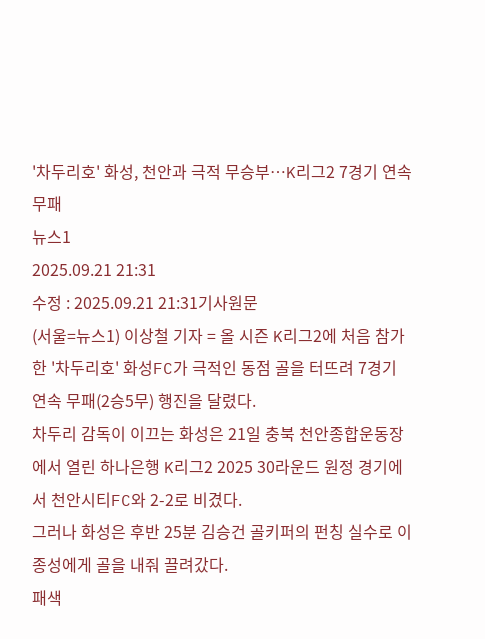'차두리호' 화성, 천안과 극적 무승부…K리그2 7경기 연속 무패
뉴스1
2025.09.21 21:31
수정 : 2025.09.21 21:31기사원문
(서울=뉴스1) 이상철 기자 = 올 시즌 K리그2에 처음 참가한 '차두리호' 화성FC가 극적인 동점 골을 터뜨려 7경기 연속 무패(2승5무) 행진을 달렸다.
차두리 감독이 이끄는 화성은 21일 충북 천안종합운동장에서 열린 하나은행 K리그2 2025 30라운드 원정 경기에서 천안시티FC와 2-2로 비겼다.
그러나 화성은 후반 25분 김승건 골키퍼의 펀칭 실수로 이종성에게 골을 내줘 끌려갔다.
패색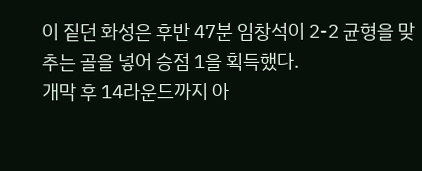이 짙던 화성은 후반 47분 임창석이 2-2 균형을 맞추는 골을 넣어 승점 1을 획득했다.
개막 후 14라운드까지 아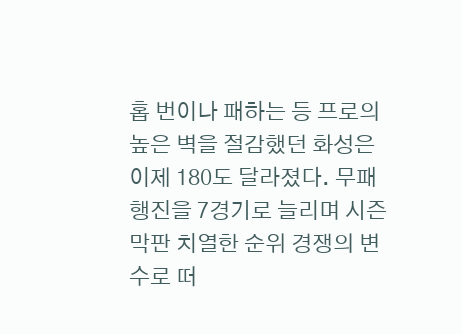홉 번이나 패하는 등 프로의 높은 벽을 절감했던 화성은 이제 180도 달라졌다. 무패 행진을 7경기로 늘리며 시즌 막판 치열한 순위 경쟁의 변수로 떠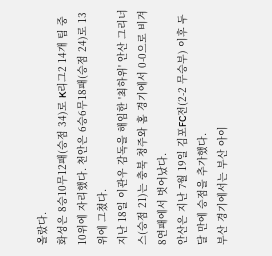올랐다.
화성은 8승10무12패(승점 34)로 K리그2 14개 팀 중 10위에 자리했다. 천안은 6승6무18패(승점 24)로 13위에 그쳤다.
지난 18일 이관우 감독을 해임한 '최하위' 안산 그리너스(승점 21)는 충북 청주와 홈 경기에서 0-0으로 비겨 8연패에서 벗어났다.
안산은 지난 7월 19일 김포FC전(2-2 무승부) 이후 두 달 만에 승점을 추가했다.
부산 경기에서는 부산 아이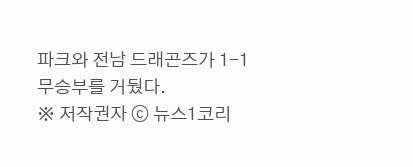파크와 전남 드래곤즈가 1-1 무승부를 거뒀다.
※ 저작권자 ⓒ 뉴스1코리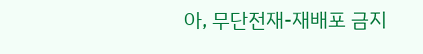아, 무단전재-재배포 금지